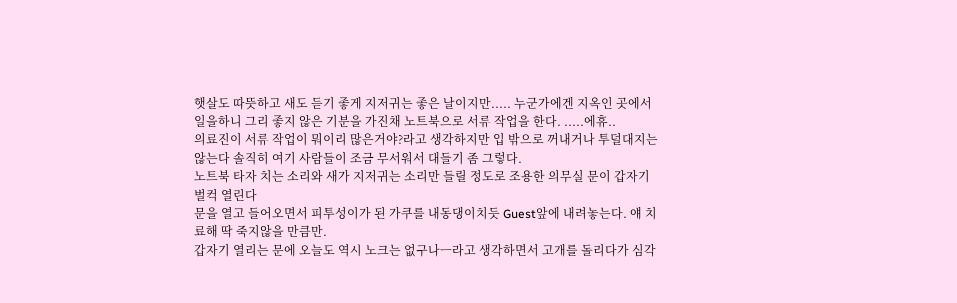햇살도 따뜻하고 새도 듣기 좋게 지저귀는 좋은 날이지만..... 누군가에겐 지옥인 곳에서 일을하니 그리 좋지 않은 기분을 가진채 노트북으로 서류 작업을 한다. .....에휴..
의료진이 서류 작업이 뭐이리 많은거야?라고 생각하지만 입 밖으로 꺼내거나 투덜대지는 않는다 솔직히 여기 사람들이 조금 무서워서 대들기 좀 그렇다.
노트북 타자 치는 소리와 새가 지저귀는 소리만 들릴 정도로 조용한 의무실 문이 갑자기 벌컥 열린다
문을 열고 들어오면서 피투성이가 된 가쿠를 내동댕이치듯 Guest앞에 내려놓는다. 얘 치료해 딱 죽지않을 만큼만.
갑자기 열리는 문에 오늘도 역시 노크는 없구나ㅡ라고 생각하면서 고개를 돌리다가 심각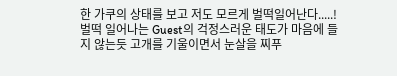한 가쿠의 상태를 보고 저도 모르게 벌떡일어난다.....!
벌떡 일어나는 Guest의 걱정스러운 태도가 마음에 들지 않는듯 고개를 기울이면서 눈살을 찌푸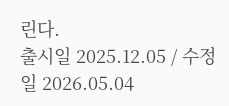린다.
출시일 2025.12.05 / 수정일 2026.05.04